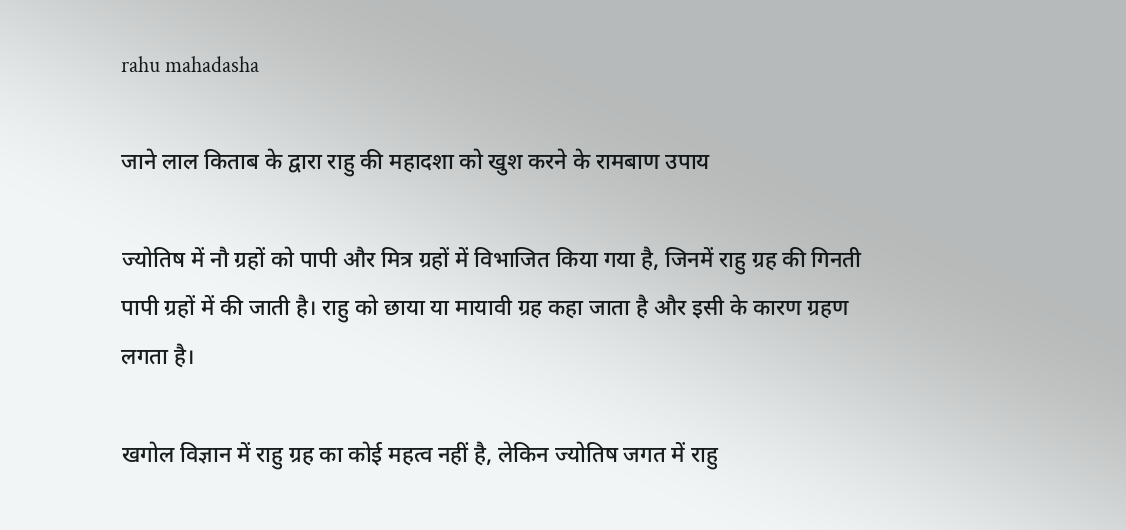rahu mahadasha

जाने लाल किताब के द्वारा राहु की महादशा को खुश करने के रामबाण उपाय

ज्योतिष में नौ ग्रहों को पापी और मित्र ग्रहों में विभाजित किया गया है, जिनमें राहु ग्रह की गिनती पापी ग्रहों में की जाती है। राहु को छाया या मायावी ग्रह कहा जाता है और इसी के कारण ग्रहण लगता है।

खगोल विज्ञान में राहु ग्रह का कोई महत्व नहीं है, लेकिन ज्योतिष जगत में राहु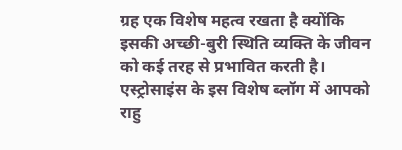ग्रह एक विशेष महत्व रखता है क्योंकि इसकी अच्छी-बुरी स्थिति व्यक्ति के जीवन को कई तरह से प्रभावित करती है। एस्ट्रोसाइंस के इस विशेष ब्लॉग में आपको राहु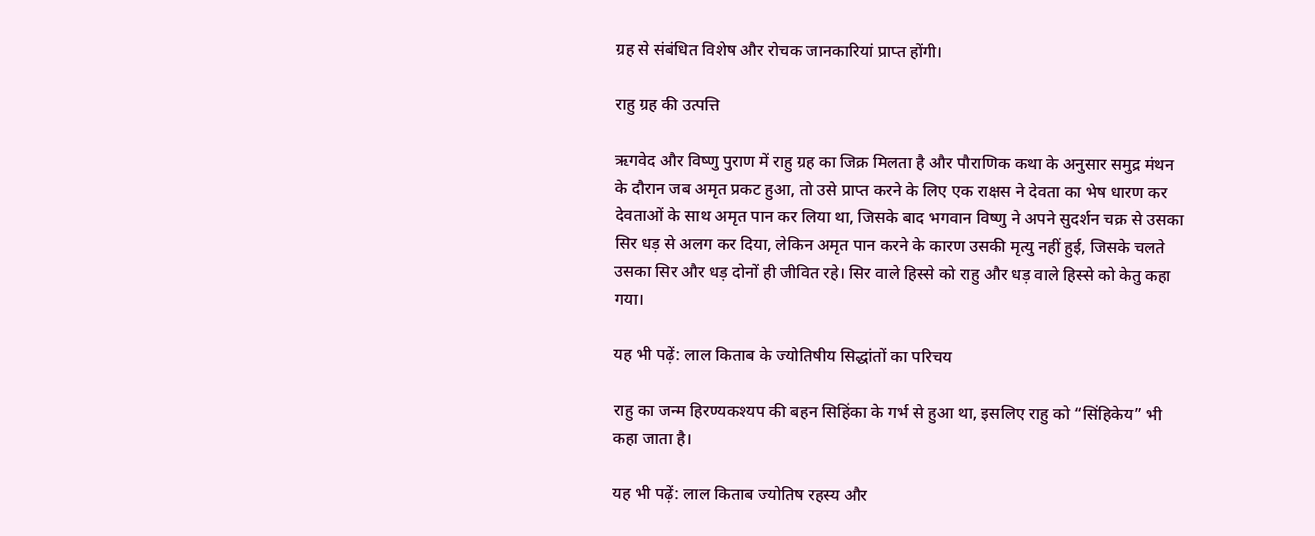ग्रह से संबंधित विशेष और रोचक जानकारियां प्राप्त होंगी।

राहु ग्रह की उत्पत्ति

ऋगवेद और विष्णु पुराण में राहु ग्रह का जिक्र मिलता है और पौराणिक कथा के अनुसार समुद्र मंथन के दौरान जब अमृत प्रकट हुआ, तो उसे प्राप्त करने के लिए एक राक्षस ने देवता का भेष धारण कर देवताओं के साथ अमृत पान कर लिया था, जिसके बाद भगवान विष्णु ने अपने सुदर्शन चक्र से उसका सिर धड़ से अलग कर दिया, लेकिन अमृत पान करने के कारण उसकी मृत्यु नहीं हुई, जिसके चलते उसका सिर और धड़ दोनों ही जीवित रहे। सिर वाले हिस्से को राहु और धड़ वाले हिस्से को केतु कहा गया।

यह भी पढ़ें: लाल किताब के ज्योतिषीय सिद्धांतों का परिचय

राहु का जन्म हिरण्यकश्यप की बहन सिहिंका के गर्भ से हुआ था, इसलिए राहु को “सिंहिकेय” भी कहा जाता है।

यह भी पढ़ें: लाल किताब ज्योतिष रहस्य और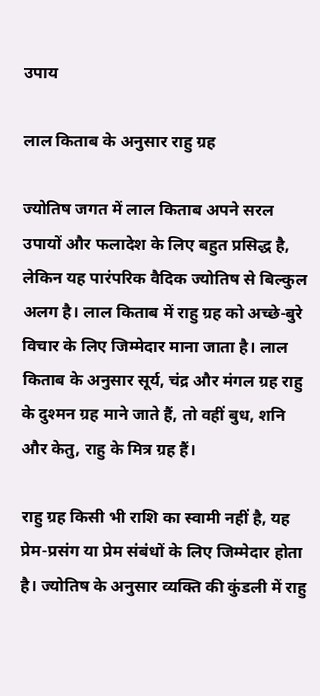उपाय

लाल किताब के अनुसार राहु ग्रह

ज्योतिष जगत में लाल किताब अपने सरल उपायों और फलादेश के लिए बहुत प्रसिद्ध है, लेकिन यह पारंपरिक वैदिक ज्योतिष से बिल्कुल अलग है। लाल किताब में राहु ग्रह को अच्छे-बुरे विचार के लिए जिम्मेदार माना जाता है। लाल किताब के अनुसार सूर्य, चंद्र और मंगल ग्रह राहु के दुश्मन ग्रह माने जाते हैं, तो वहीं बुध, शनि और केतु, राहु के मित्र ग्रह हैं।

राहु ग्रह किसी भी राशि का स्वामी नहीं है, यह प्रेम-प्रसंग या प्रेम संबंधों के लिए जिम्मेदार होता है। ज्योतिष के अनुसार व्यक्ति की कुंडली में राहु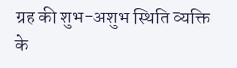ग्रह की शुभ-अशुभ स्थिति व्यक्ति  के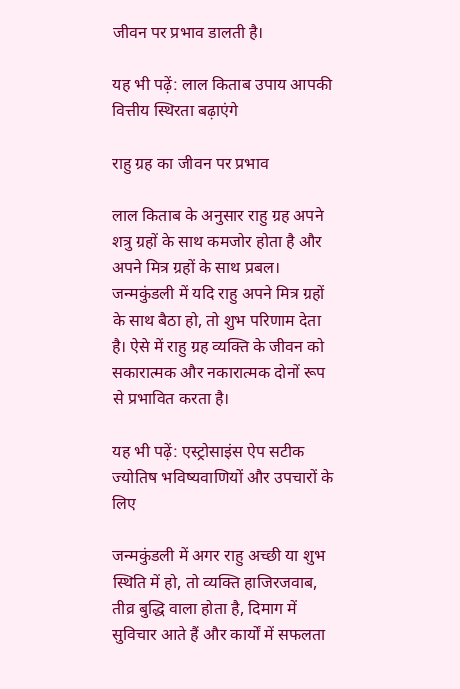जीवन पर प्रभाव डालती है।

यह भी पढ़ें: लाल किताब उपाय आपकी वित्तीय स्थिरता बढ़ाएंगे

राहु ग्रह का जीवन पर प्रभाव

लाल किताब के अनुसार राहु ग्रह अपने शत्रु ग्रहों के साथ कमजोर होता है और अपने मित्र ग्रहों के साथ प्रबल। जन्मकुंडली में यदि राहु अपने मित्र ग्रहों के साथ बैठा हो, तो शुभ परिणाम देता है। ऐसे में राहु ग्रह व्यक्ति के जीवन को सकारात्मक और नकारात्मक दोनों रूप से प्रभावित करता है।

यह भी पढ़ें: एस्ट्रोसाइंस ऐप सटीक ज्योतिष भविष्यवाणियों और उपचारों के लिए

जन्मकुंडली में अगर राहु अच्छी या शुभ स्थिति में हो, तो व्यक्ति हाजिरजवाब, तीव्र बुद्धि वाला होता है, दिमाग में सुविचार आते हैं और कार्यों में सफलता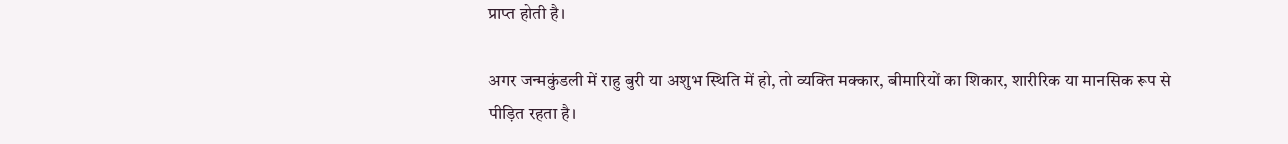प्राप्त होती है।

अगर जन्मकुंडली में राहु बुरी या अशुभ स्थिति में हो, तो व्यक्ति मक्कार, बीमारियों का शिकार, शारीरिक या मानसिक रूप से पीड़ित रहता है।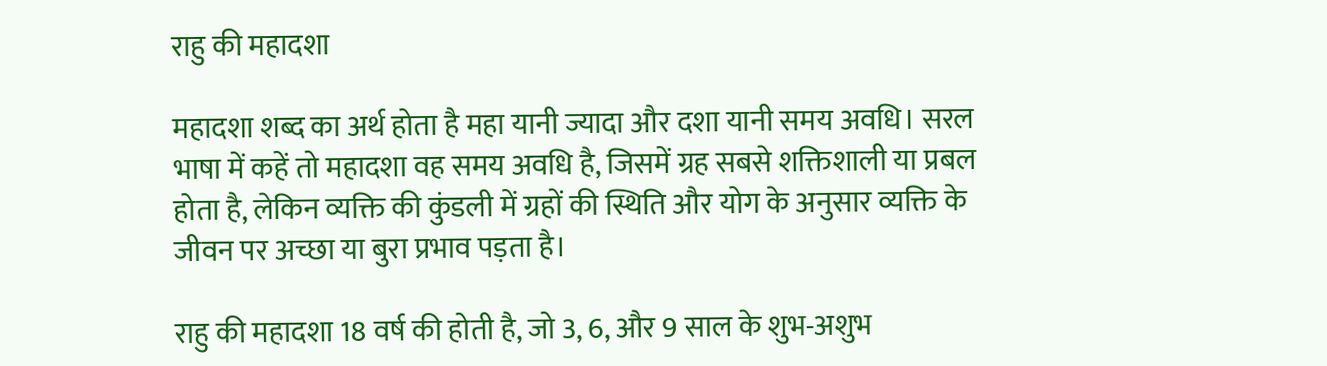राहु की महादशा

महादशा शब्द का अर्थ होता है महा यानी ज्यादा और दशा यानी समय अवधि। सरल भाषा में कहें तो महादशा वह समय अवधि है, जिसमें ग्रह सबसे शक्तिशाली या प्रबल होता है, लेकिन व्यक्ति की कुंडली में ग्रहों की स्थिति और योग के अनुसार व्यक्ति के जीवन पर अच्छा या बुरा प्रभाव पड़ता है।

राहु की महादशा 18 वर्ष की होती है, जो 3, 6, और 9 साल के शुभ-अशुभ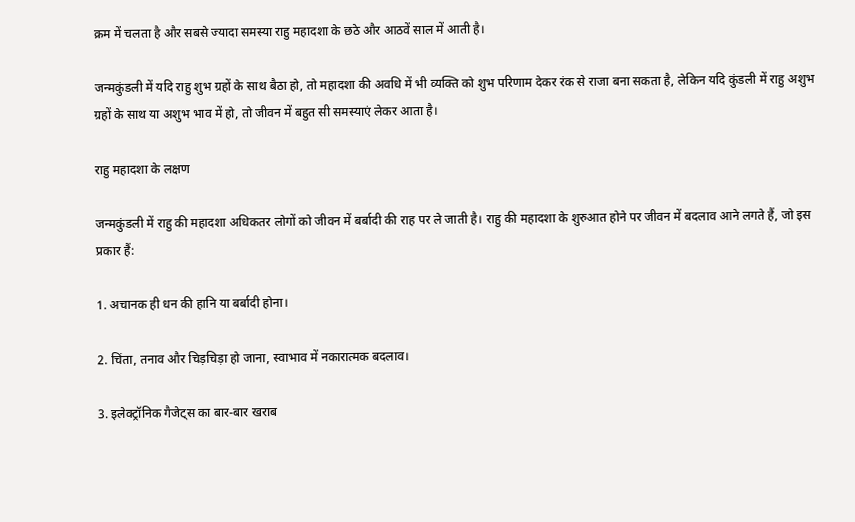क्रम में चलता है और सबसे ज्यादा समस्या राहु महादशा के छठे और आठवें साल में आती है।

जन्मकुंडली में यदि राहु शुभ ग्रहों के साथ बैठा हो, तो महादशा की अवधि में भी व्यक्ति को शुभ परिणाम देकर रंक से राजा बना सकता है, लेकिन यदि कुंडली में राहु अशुभ ग्रहों के साथ या अशुभ भाव में हो, तो जीवन में बहुत सी समस्याएं लेकर आता है।

राहु महादशा के लक्षण

जन्मकुंडली में राहु की महादशा अधिकतर लोगों को जीवन में बर्बादी की राह पर ले जाती है। राहु की महादशा के शुरुआत होने पर जीवन में बदलाव आने लगते हैं, जो इस प्रकार हैं:

1. अचानक ही धन की हानि या बर्बादी होना।

2. चिंता, तनाव और चिड़चिड़ा हो जाना, स्वाभाव में नकारात्मक बदलाव।

3. इलेक्ट्रॉनिक गैजेट्स का बार-बार खराब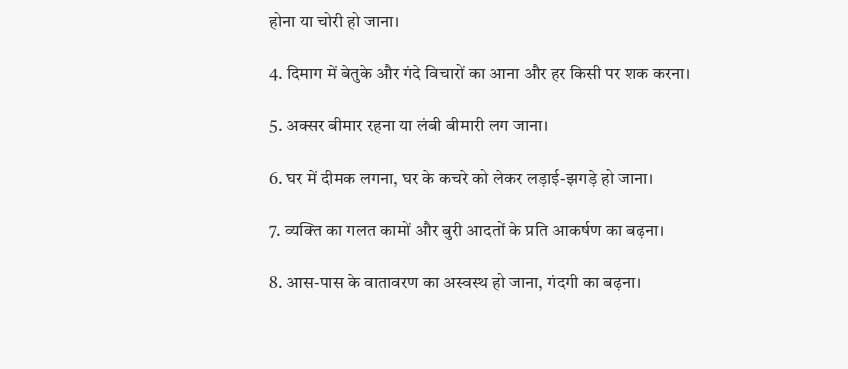होना या चोरी हो जाना।

4. दिमाग में बेतुके और गंदे विचारों का आना और हर किसी पर शक करना।

5. अक्सर बीमार रहना या लंबी बीमारी लग जाना।

6. घर में दीमक लगना, घर के कचरे को लेकर लड़ाई-झगड़े हो जाना।

7. व्यक्ति का गलत कामों और बुरी आदतों के प्रति आकर्षण का बढ़ना।

8. आस-पास के वातावरण का अस्वस्थ हो जाना, गंदगी का बढ़ना।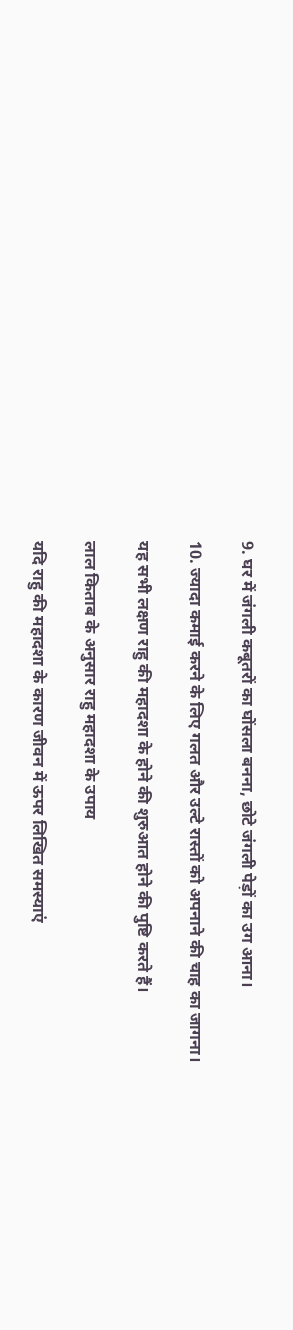9. घर में जंगली कबूतरों का घोंसला बनना, छोटे जंगली पेड़ों का उग आना।

10. ज्यादा कमाई करने के लिए गलत और उल्टे रास्तों को अपनाने की चाह का जागना।

यह सभी लक्षण राहु की महादशा के होने की शुरुआत होने की पुष्टि करते हैं।

लाल किताब के अनुसार राहु महादशा के उपाय

यदि राहु की महादशा के कारण जीवन में ऊपर लिखित समस्याएं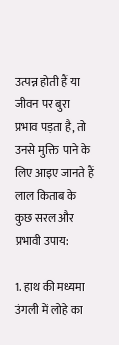उत्पन्न होती हैं या जीवन पर बुरा प्रभाव पड़ता है, तो उनसे मुक्ति  पाने के लिए आइए जानते हैं लाल किताब के कुछ सरल और प्रभावी उपाय:

1. हाथ की मध्यमा उंगली में लोहे का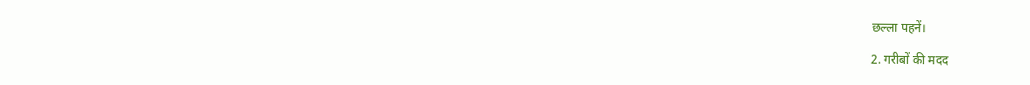छल्ला पहनें।

2. गरीबों की मदद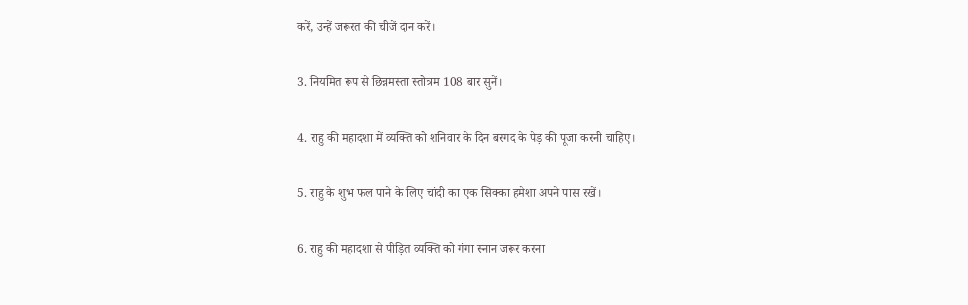करें, उन्हें जरूरत की चीजें दान करें।

3. नियमित रूप से छिन्नमस्ता स्तोत्रम 108 बार सुनें।

4. राहु की महादशा में व्यक्ति को शनिवार के दिन बरगद के पेड़ की पूजा करनी चाहिए।

5. राहु के शुभ फल पाने के लिए चांदी का एक सिक्का हमेशा अपने पास रखें।

6. राहु की महादशा से पीड़ित व्यक्ति को गंगा स्नान जरूर करना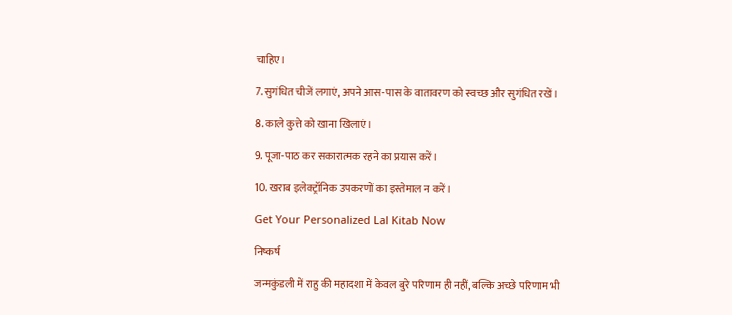चाहिए।

7. सुगंधित चीजें लगाएं, अपने आस-पास के वातावरण को स्वच्छ और सुगंधित रखें।

8. काले कुत्ते को खाना खिलाएं।

9. पूजा-पाठ कर सकारात्मक रहने का प्रयास करें।

10. खराब इलेक्ट्रॉनिक उपकरणों का इस्तेमाल न करें।

Get Your Personalized Lal Kitab Now

निष्कर्ष

जन्मकुंडली में राहु की महादशा में केवल बुरे परिणाम ही नहीं, बल्कि अच्छे परिणाम भी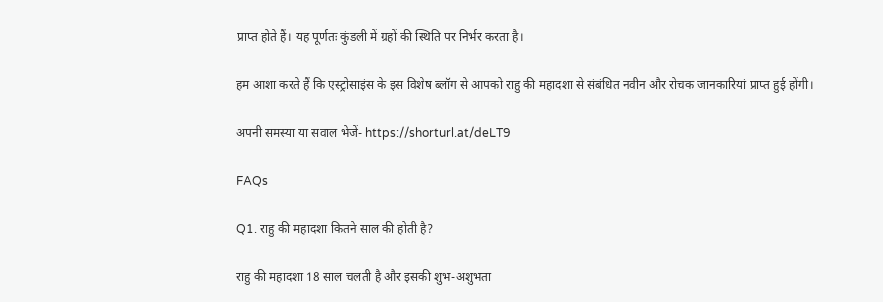प्राप्त होते हैं। यह पूर्णतः कुंडली में ग्रहों की स्थिति पर निर्भर करता है।

हम आशा करते हैं कि एस्ट्रोसाइंस के इस विशेष ब्लॉग से आपको राहु की महादशा से संबंधित नवीन और रोचक जानकारियां प्राप्त हुई होंगी।

अपनी समस्या या सवाल भेजें- https://shorturl.at/deLT9

FAQs

Q1. राहु की महादशा कितने साल की होती है?

राहु की महादशा 18 साल चलती है और इसकी शुभ-अशुभता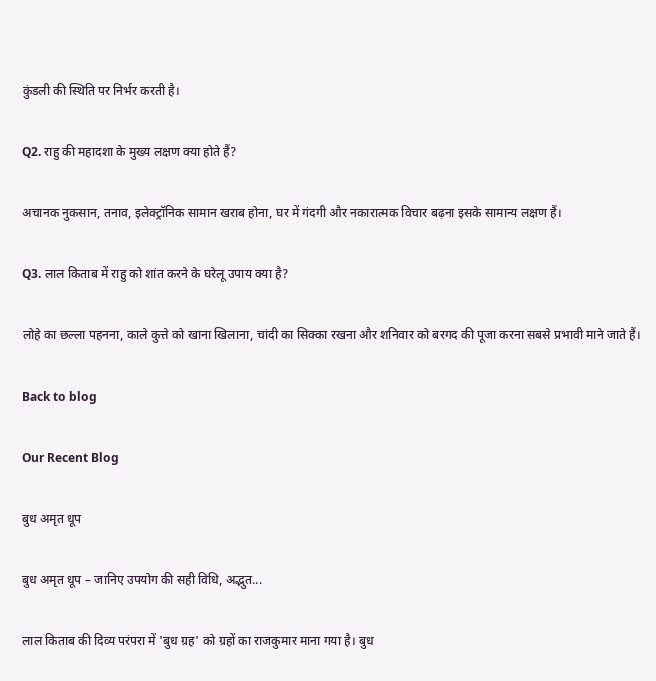कुंडली की स्थिति पर निर्भर करती है।

Q2. राहु की महादशा के मुख्य लक्षण क्या होते हैं?

अचानक नुकसान, तनाव, इलेक्ट्रॉनिक सामान खराब होना, घर में गंदगी और नकारात्मक विचार बढ़ना इसके सामान्य लक्षण हैं।

Q3. लाल किताब में राहु को शांत करने के घरेलू उपाय क्या है?

लोहे का छल्ला पहनना, काले कुत्ते को खाना खिलाना, चांदी का सिक्का रखना और शनिवार को बरगद की पूजा करना सबसे प्रभावी माने जाते हैं।

Back to blog

Our Recent Blog

बुध अमृत धूप

बुध अमृत धूप – जानिए उपयोग की सही विधि, अद्भुत...

लाल किताब की दिव्य परंपरा में 'बुध ग्रह' को ग्रहों का राजकुमार माना गया है। बुध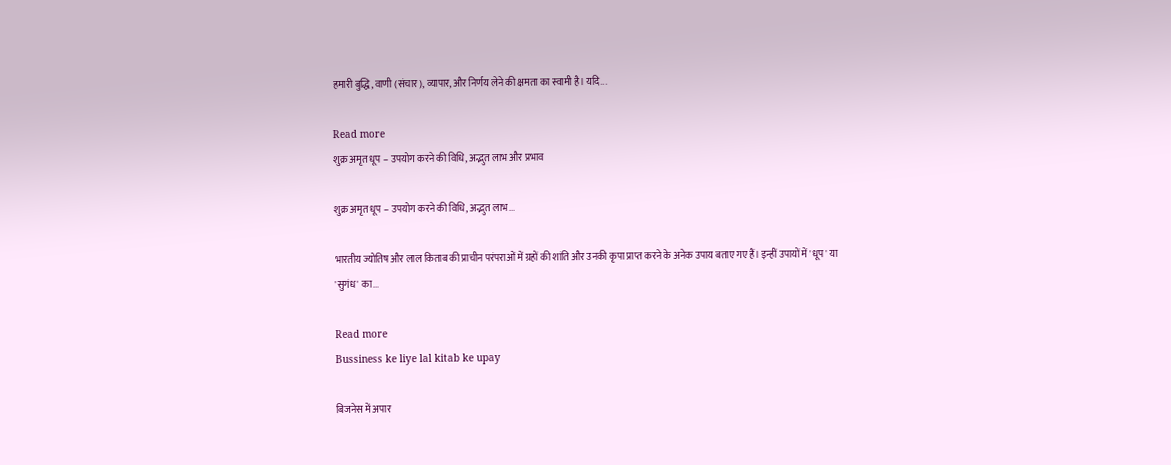हमारी बुद्धि, वाणी (संचार), व्यापार, और निर्णय लेने की क्षमता का स्वामी है। यदि...

Read more
शुक्र अमृत धूप – उपयोग करने की विधि, अद्भुत लाभ और प्रभाव

शुक्र अमृत धूप – उपयोग करने की विधि, अद्भुत लाभ...

भारतीय ज्योतिष और लाल किताब की प्राचीन परंपराओं में ग्रहों की शांति और उनकी कृपा प्राप्त करने के अनेक उपाय बताए गए हैं। इन्हीं उपायों में 'धूप' या 'सुगंध' का...

Read more
Bussiness ke liye lal kitab ke upay

बिजनेस में अपार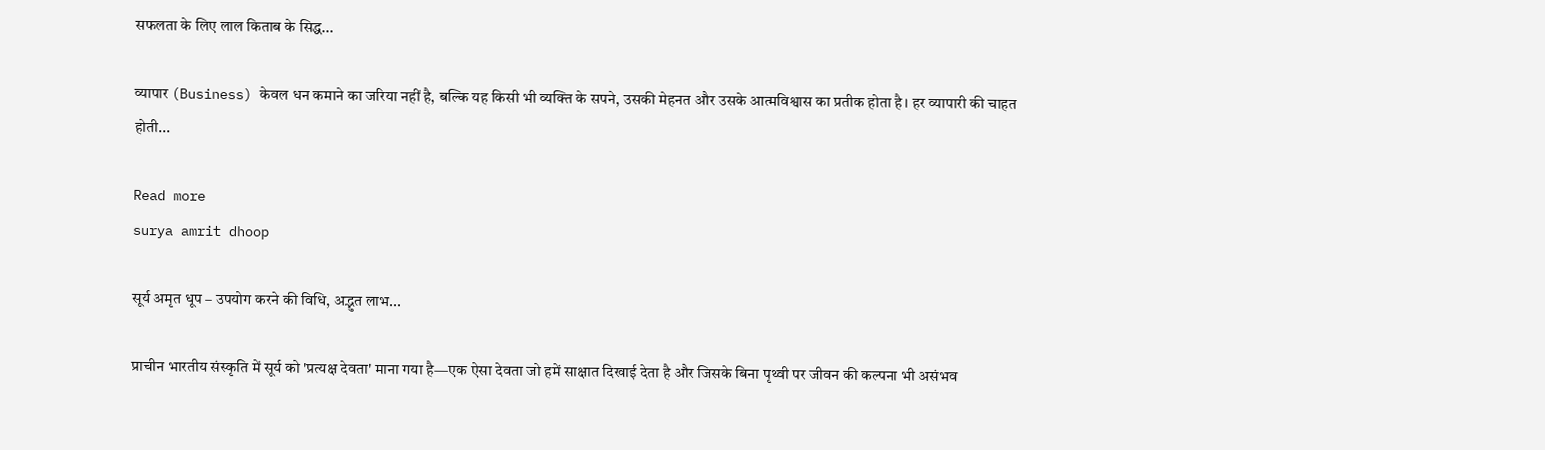सफलता के लिए लाल किताब के सिद्ध...

व्यापार (Business) केवल धन कमाने का जरिया नहीं है, बल्कि यह किसी भी व्यक्ति के सपने, उसकी मेहनत और उसके आत्मविश्वास का प्रतीक होता है। हर व्यापारी की चाहत होती...

Read more
surya amrit dhoop

सूर्य अमृत धूप – उपयोग करने की विधि, अद्भुत लाभ...

प्राचीन भारतीय संस्कृति में सूर्य को 'प्रत्यक्ष देवता' माना गया है—एक ऐसा देवता जो हमें साक्षात दिखाई देता है और जिसके बिना पृथ्वी पर जीवन की कल्पना भी असंभव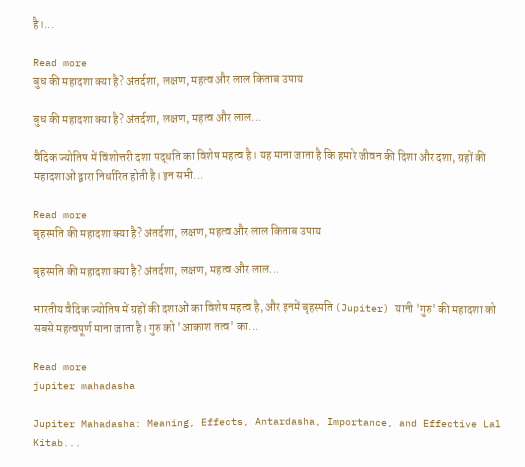है।...

Read more
बुध की महादशा क्या है? अंतर्दशा, लक्षण, महत्व और लाल किताब उपाय

बुध की महादशा क्या है? अंतर्दशा, लक्षण, महत्व और लाल...

वैदिक ज्योतिष में विंशोत्तरी दशा पद्धति का विशेष महत्व है। यह माना जाता है कि हमारे जीवन की दिशा और दशा, ग्रहों की महादशाओं द्वारा निर्धारित होती है। इन सभी...

Read more
बृहस्पति की महादशा क्या है? अंतर्दशा, लक्षण, महत्व और लाल किताब उपाय

बृहस्पति की महादशा क्या है? अंतर्दशा, लक्षण, महत्व और लाल...

भारतीय वैदिक ज्योतिष में ग्रहों की दशाओं का विशेष महत्व है, और इनमें बृहस्पति (Jupiter) यानी 'गुरु' की महादशा को सबसे महत्वपूर्ण माना जाता है। गुरु को 'आकाश तत्व' का...

Read more
jupiter mahadasha

Jupiter Mahadasha: Meaning, Effects, Antardasha, Importance, and Effective Lal Kitab...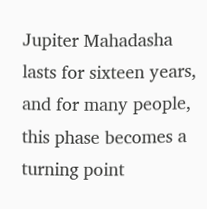Jupiter Mahadasha lasts for sixteen years, and for many people, this phase becomes a turning point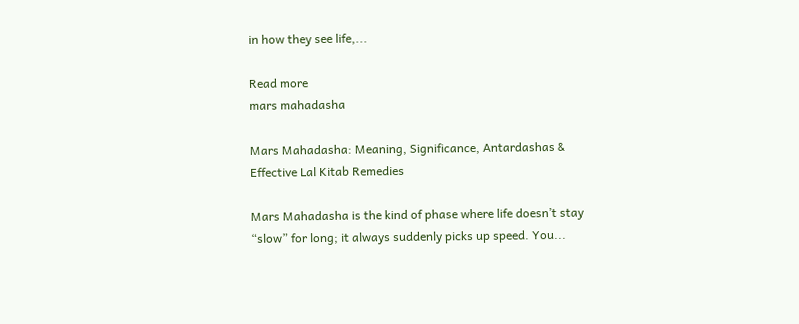in how they see life,...

Read more
mars mahadasha

Mars Mahadasha: Meaning, Significance, Antardashas & Effective Lal Kitab Remedies

Mars Mahadasha is the kind of phase where life doesn’t stay “slow” for long; it always suddenly picks up speed. You...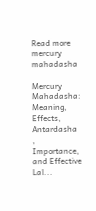Read more
mercury mahadasha

Mercury Mahadasha: Meaning, Effects, Antardasha , Importance, and Effective Lal...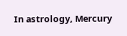In astrology, Mercury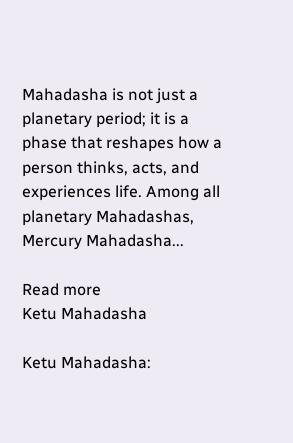Mahadasha is not just a planetary period; it is a phase that reshapes how a person thinks, acts, and experiences life. Among all planetary Mahadashas, Mercury Mahadasha...

Read more
Ketu Mahadasha

Ketu Mahadasha: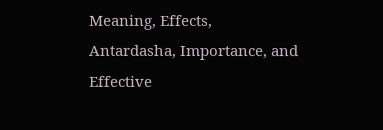Meaning, Effects, Antardasha, Importance, and Effective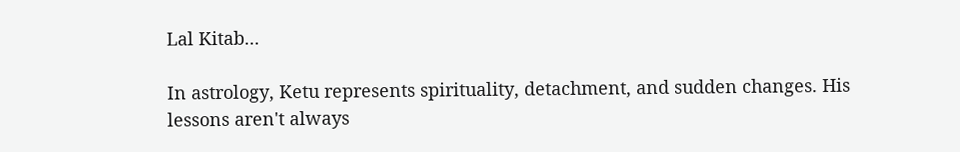Lal Kitab...

In astrology, Ketu represents spirituality, detachment, and sudden changes. His lessons aren't always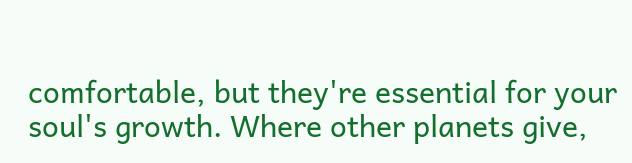comfortable, but they're essential for your soul's growth. Where other planets give,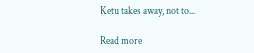Ketu takes away, not to...

Read more